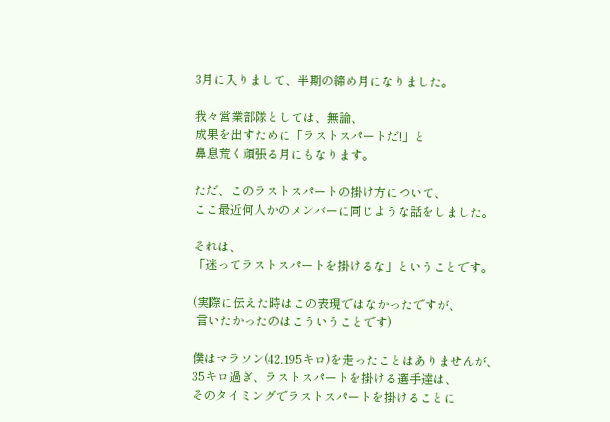3月に入りまして、半期の締め月になりました。

我々営業部隊としては、無論、
成果を出すために「ラストスパートだ!」と
鼻息荒く頑張る月にもなります。

ただ、このラストスパートの掛け方について、
ここ最近何人かのメンバーに同じような話をしました。

それは、
「迷ってラストスパートを掛けるな」ということです。

(実際に伝えた時はこの表現ではなかったですが、
 言いたかったのはこういうことです)

僕はマラソン(42.195キロ)を走ったことはありませんが、
35キロ過ぎ、ラストスパートを掛ける選手達は、
そのタイミングでラストスパートを掛けることに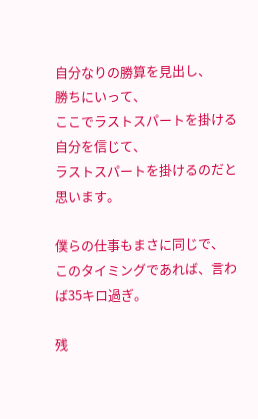自分なりの勝算を見出し、
勝ちにいって、
ここでラストスパートを掛ける自分を信じて、
ラストスパートを掛けるのだと思います。

僕らの仕事もまさに同じで、
このタイミングであれば、言わば35キロ過ぎ。

残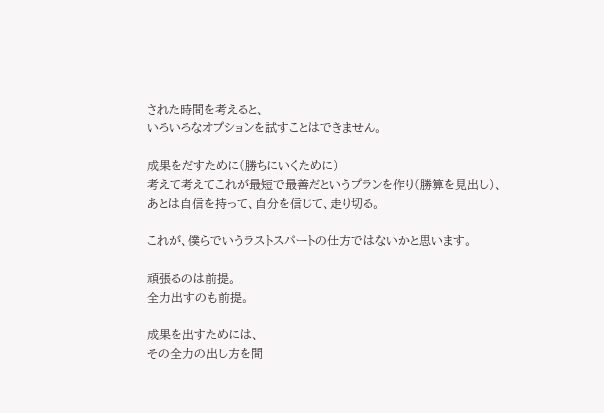された時間を考えると、
いろいろなオプションを試すことはできません。

成果をだすために(勝ちにいくために)
考えて考えてこれが最短で最善だというプランを作り(勝算を見出し)、
あとは自信を持って、自分を信じて、走り切る。

これが、僕らでいうラストスパートの仕方ではないかと思います。

頑張るのは前提。
全力出すのも前提。

成果を出すためには、
その全力の出し方を間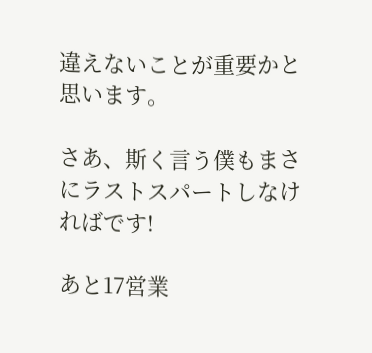違えないことが重要かと思います。

さあ、斯く言う僕もまさにラストスパートしなければです!

あと17営業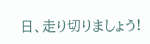日、走り切りましょう!